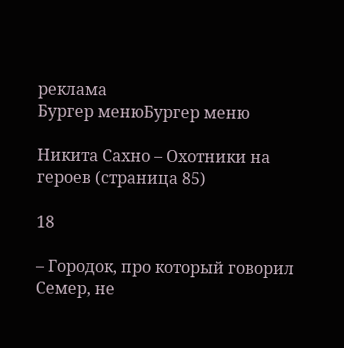реклама
Бургер менюБургер меню

Никита Сахно – Охотники на героев (страница 85)

18

– Городок, про который говорил Семер, не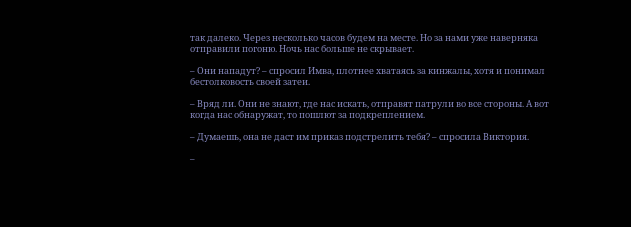так далеко. Через несколько часов будем на месте. Но за нами уже наверняка отправили погоню. Ночь нас больше не скрывает.

– Они нападут? – спросил Имва, плотнее хватаясь за кинжалы, хотя и понимал бестолковость своей затеи.

– Вряд ли. Они не знают, где нас искать, отправят патрули во все стороны. А вот когда нас обнаружат, то пошлют за подкреплением.

– Думаешь, она не даст им приказ подстрелить тебя? – спросила Виктория.

–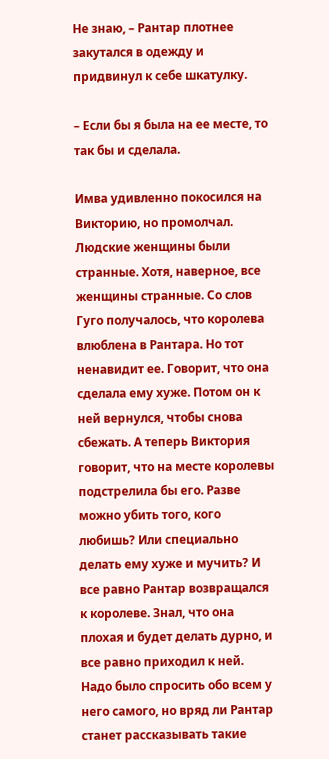Не знаю, – Рантар плотнее закутался в одежду и придвинул к себе шкатулку.

– Если бы я была на ее месте, то так бы и сделала.

Имва удивленно покосился на Викторию, но промолчал. Людские женщины были странные. Хотя, наверное, все женщины странные. Со слов Гуго получалось, что королева влюблена в Рантара. Но тот ненавидит ее. Говорит, что она сделала ему хуже. Потом он к ней вернулся, чтобы снова сбежать. А теперь Виктория говорит, что на месте королевы подстрелила бы его. Разве можно убить того, кого любишь? Или специально делать ему хуже и мучить? И все равно Рантар возвращался к королеве. Знал, что она плохая и будет делать дурно, и все равно приходил к ней. Надо было спросить обо всем у него самого, но вряд ли Рантар станет рассказывать такие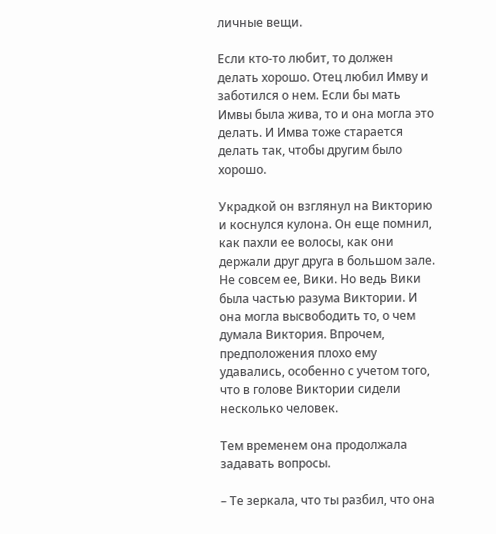личные вещи.

Если кто-то любит, то должен делать хорошо. Отец любил Имву и заботился о нем. Если бы мать Имвы была жива, то и она могла это делать. И Имва тоже старается делать так, чтобы другим было хорошо.

Украдкой он взглянул на Викторию и коснулся кулона. Он еще помнил, как пахли ее волосы, как они держали друг друга в большом зале. Не совсем ее, Вики. Но ведь Вики была частью разума Виктории. И она могла высвободить то, о чем думала Виктория. Впрочем, предположения плохо ему удавались, особенно с учетом того, что в голове Виктории сидели несколько человек.

Тем временем она продолжала задавать вопросы.

– Те зеркала, что ты разбил, что она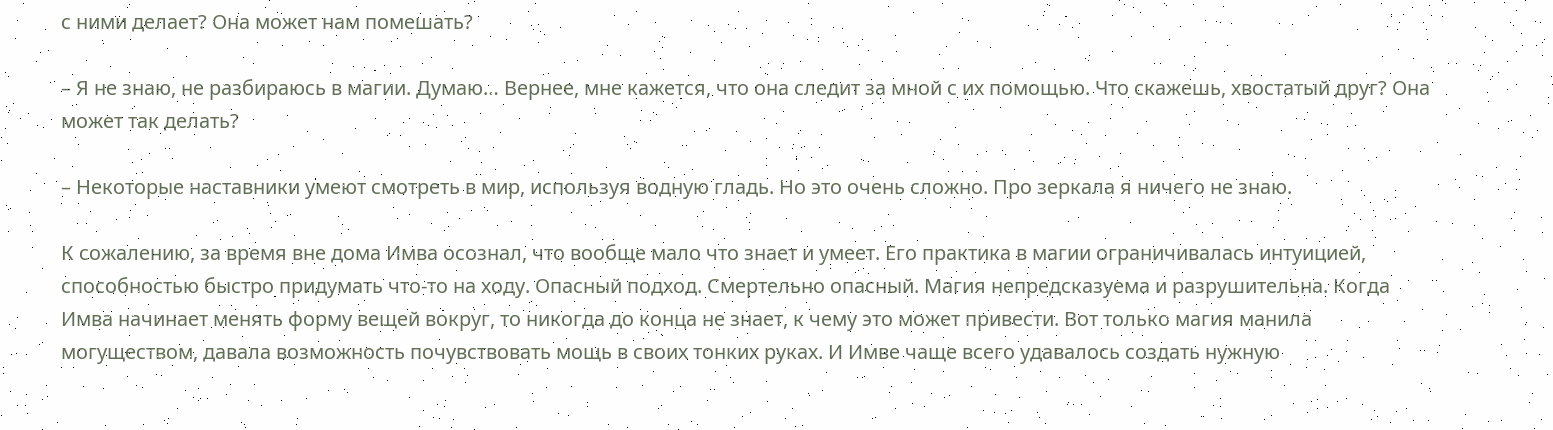с ними делает? Она может нам помешать?

– Я не знаю, не разбираюсь в магии. Думаю… Вернее, мне кажется, что она следит за мной с их помощью. Что скажешь, хвостатый друг? Она может так делать?

– Некоторые наставники умеют смотреть в мир, используя водную гладь. Но это очень сложно. Про зеркала я ничего не знаю.

К сожалению, за время вне дома Имва осознал, что вообще мало что знает и умеет. Его практика в магии ограничивалась интуицией, способностью быстро придумать что-то на ходу. Опасный подход. Смертельно опасный. Магия непредсказуема и разрушительна. Когда Имва начинает менять форму вещей вокруг, то никогда до конца не знает, к чему это может привести. Вот только магия манила могуществом, давала возможность почувствовать мощь в своих тонких руках. И Имве чаще всего удавалось создать нужную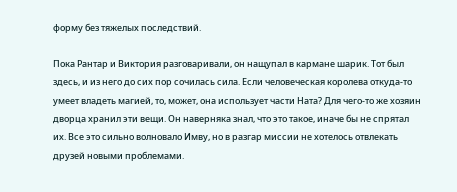форму без тяжелых последствий.

Пока Рантар и Виктория разговаривали, он нащупал в кармане шарик. Тот был здесь, и из него до сих пор сочилась сила. Если человеческая королева откуда-то умеет владеть магией, то, может, она использует части Ната? Для чего-то же хозяин дворца хранил эти вещи. Он наверняка знал, что это такое, иначе бы не спрятал их. Все это сильно волновало Имву, но в разгар миссии не хотелось отвлекать друзей новыми проблемами.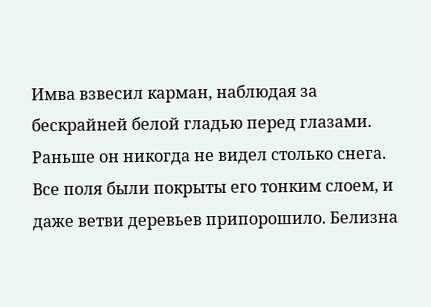Имва взвесил карман, наблюдая за бескрайней белой гладью перед глазами. Раньше он никогда не видел столько снега. Все поля были покрыты его тонким слоем, и даже ветви деревьев припорошило. Белизна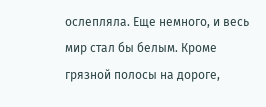ослепляла. Еще немного, и весь мир стал бы белым. Кроме грязной полосы на дороге,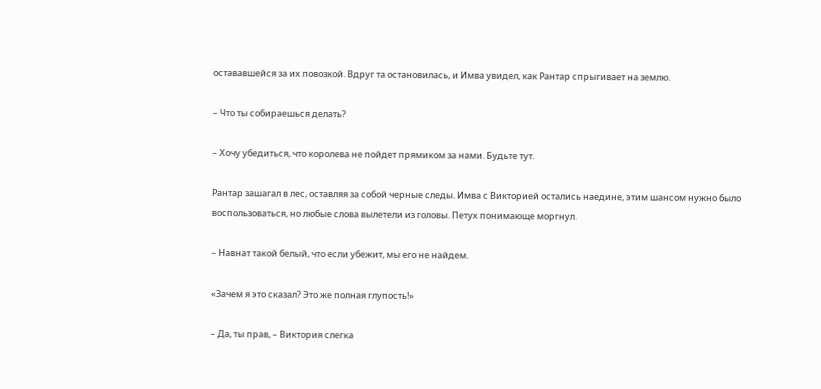остававшейся за их повозкой. Вдруг та остановилась, и Имва увидел, как Рантар спрыгивает на землю.

– Что ты собираешься делать?

– Хочу убедиться, что королева не пойдет прямиком за нами. Будьте тут.

Рантар зашагал в лес, оставляя за собой черные следы. Имва с Викторией остались наедине, этим шансом нужно было воспользоваться, но любые слова вылетели из головы. Петух понимающе моргнул.

– Навнат такой белый, что если убежит, мы его не найдем.

«Зачем я это сказал? Это же полная глупость!»

– Да, ты прав, – Виктория слегка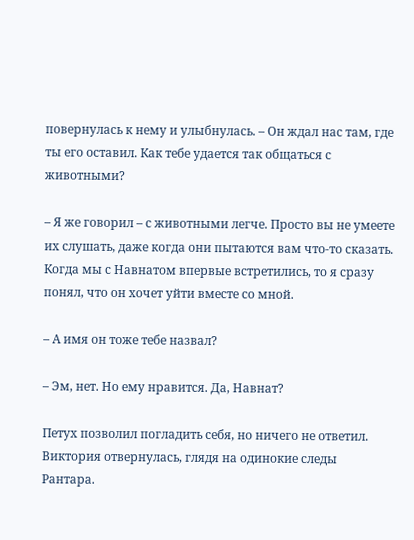повернулась к нему и улыбнулась. – Он ждал нас там, где ты его оставил. Как тебе удается так общаться с животными?

– Я же говорил – с животными легче. Просто вы не умеете их слушать, даже когда они пытаются вам что-то сказать. Когда мы с Навнатом впервые встретились, то я сразу понял, что он хочет уйти вместе со мной.

– А имя он тоже тебе назвал?

– Эм, нет. Но ему нравится. Да, Навнат?

Петух позволил погладить себя, но ничего не ответил. Виктория отвернулась, глядя на одинокие следы Рантара.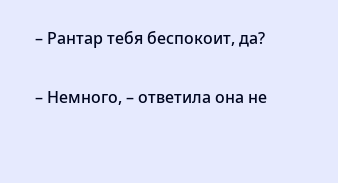– Рантар тебя беспокоит, да?

– Немного, – ответила она не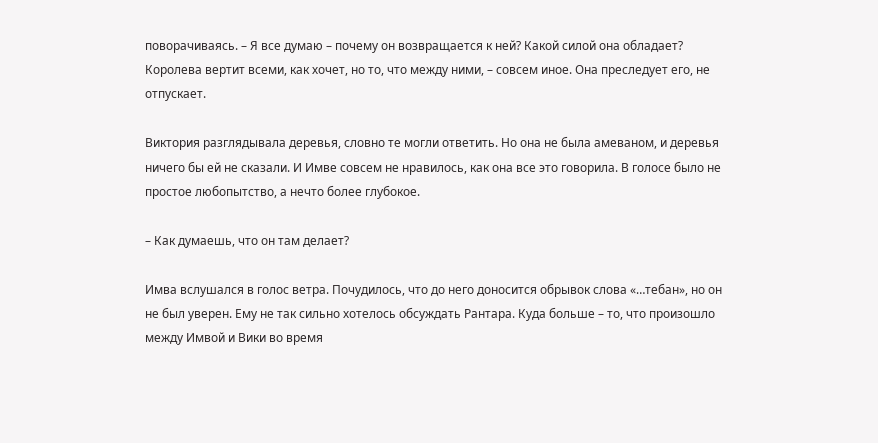поворачиваясь. – Я все думаю – почему он возвращается к ней? Какой силой она обладает? Королева вертит всеми, как хочет, но то, что между ними, – совсем иное. Она преследует его, не отпускает.

Виктория разглядывала деревья, словно те могли ответить. Но она не была амеваном, и деревья ничего бы ей не сказали. И Имве совсем не нравилось, как она все это говорила. В голосе было не простое любопытство, а нечто более глубокое.

– Как думаешь, что он там делает?

Имва вслушался в голос ветра. Почудилось, что до него доносится обрывок слова «…тебан», но он не был уверен. Ему не так сильно хотелось обсуждать Рантара. Куда больше – то, что произошло между Имвой и Вики во время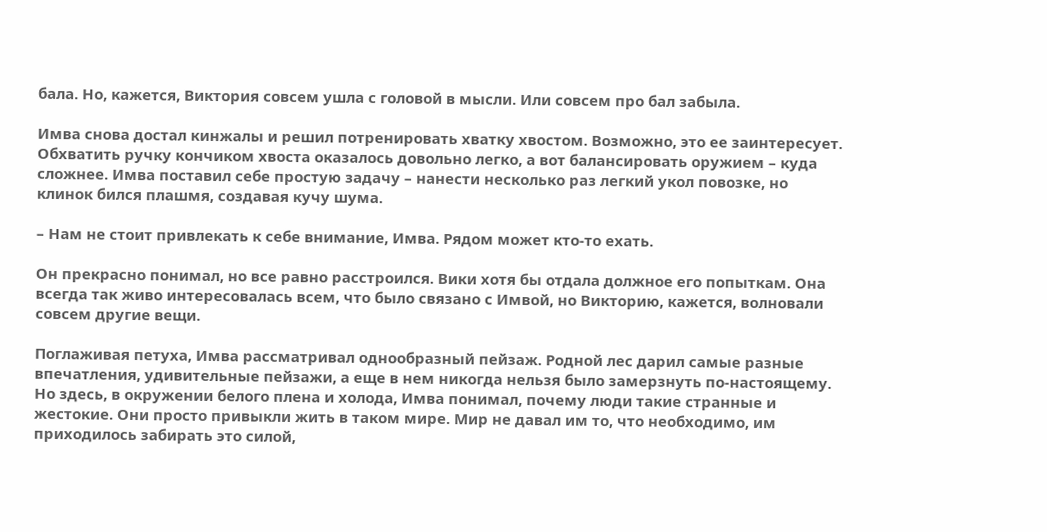бала. Но, кажется, Виктория совсем ушла с головой в мысли. Или совсем про бал забыла.

Имва снова достал кинжалы и решил потренировать хватку хвостом. Возможно, это ее заинтересует. Обхватить ручку кончиком хвоста оказалось довольно легко, а вот балансировать оружием – куда сложнее. Имва поставил себе простую задачу – нанести несколько раз легкий укол повозке, но клинок бился плашмя, создавая кучу шума.

– Нам не стоит привлекать к себе внимание, Имва. Рядом может кто-то ехать.

Он прекрасно понимал, но все равно расстроился. Вики хотя бы отдала должное его попыткам. Она всегда так живо интересовалась всем, что было связано с Имвой, но Викторию, кажется, волновали совсем другие вещи.

Поглаживая петуха, Имва рассматривал однообразный пейзаж. Родной лес дарил самые разные впечатления, удивительные пейзажи, а еще в нем никогда нельзя было замерзнуть по-настоящему. Но здесь, в окружении белого плена и холода, Имва понимал, почему люди такие странные и жестокие. Они просто привыкли жить в таком мире. Мир не давал им то, что необходимо, им приходилось забирать это силой,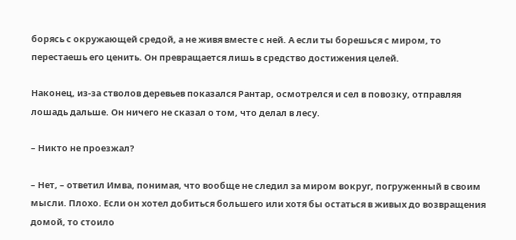борясь с окружающей средой, а не живя вместе с ней. А если ты борешься с миром, то перестаешь его ценить. Он превращается лишь в средство достижения целей.

Наконец, из-за стволов деревьев показался Рантар, осмотрелся и сел в повозку, отправляя лошадь дальше. Он ничего не сказал о том, что делал в лесу.

– Никто не проезжал?

– Нет, – ответил Имва, понимая, что вообще не следил за миром вокруг, погруженный в своим мысли. Плохо. Если он хотел добиться большего или хотя бы остаться в живых до возвращения домой, то стоило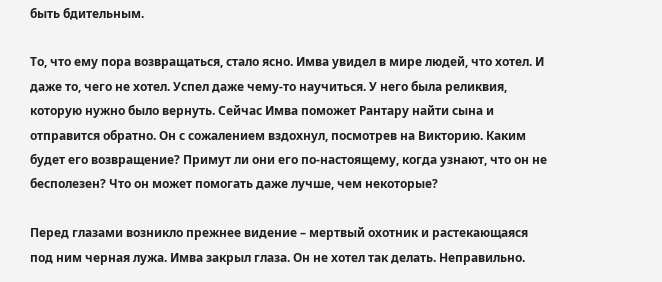быть бдительным.

То, что ему пора возвращаться, стало ясно. Имва увидел в мире людей, что хотел. И даже то, чего не хотел. Успел даже чему-то научиться. У него была реликвия, которую нужно было вернуть. Сейчас Имва поможет Рантару найти сына и отправится обратно. Он с сожалением вздохнул, посмотрев на Викторию. Каким будет его возвращение? Примут ли они его по-настоящему, когда узнают, что он не бесполезен? Что он может помогать даже лучше, чем некоторые?

Перед глазами возникло прежнее видение – мертвый охотник и растекающаяся под ним черная лужа. Имва закрыл глаза. Он не хотел так делать. Неправильно.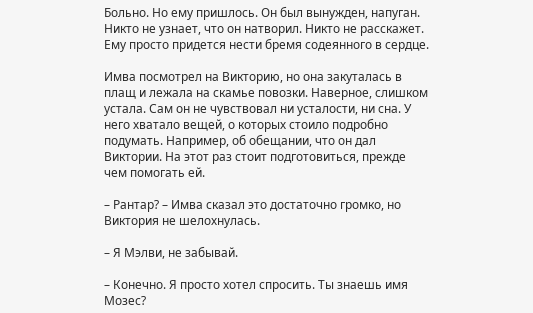Больно. Но ему пришлось. Он был вынужден, напуган. Никто не узнает, что он натворил. Никто не расскажет. Ему просто придется нести бремя содеянного в сердце.

Имва посмотрел на Викторию, но она закуталась в плащ и лежала на скамье повозки. Наверное, слишком устала. Сам он не чувствовал ни усталости, ни сна. У него хватало вещей, о которых стоило подробно подумать. Например, об обещании, что он дал Виктории. На этот раз стоит подготовиться, прежде чем помогать ей.

– Рантар? – Имва сказал это достаточно громко, но Виктория не шелохнулась.

– Я Мэлви, не забывай.

– Конечно. Я просто хотел спросить. Ты знаешь имя Мозес?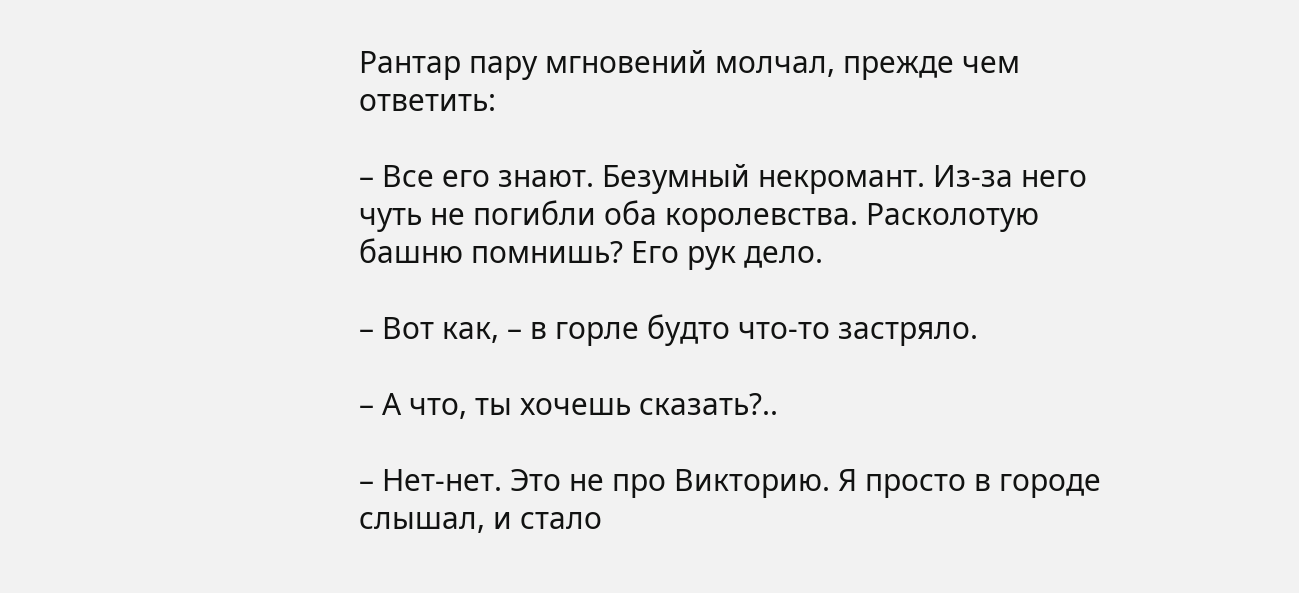Рантар пару мгновений молчал, прежде чем ответить:

– Все его знают. Безумный некромант. Из-за него чуть не погибли оба королевства. Расколотую башню помнишь? Его рук дело.

– Вот как, – в горле будто что-то застряло.

– А что, ты хочешь сказать?..

– Нет-нет. Это не про Викторию. Я просто в городе слышал, и стало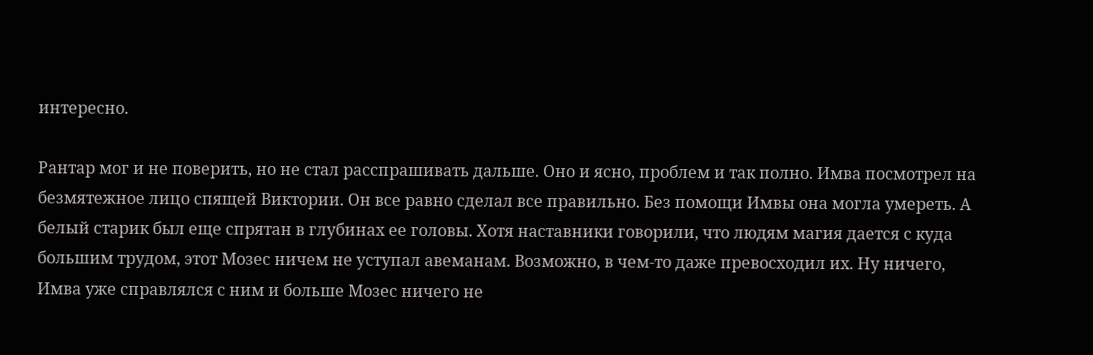интересно.

Рантар мог и не поверить, но не стал расспрашивать дальше. Оно и ясно, проблем и так полно. Имва посмотрел на безмятежное лицо спящей Виктории. Он все равно сделал все правильно. Без помощи Имвы она могла умереть. А белый старик был еще спрятан в глубинах ее головы. Хотя наставники говорили, что людям магия дается с куда большим трудом, этот Мозес ничем не уступал авеманам. Возможно, в чем-то даже превосходил их. Ну ничего, Имва уже справлялся с ним и больше Мозес ничего не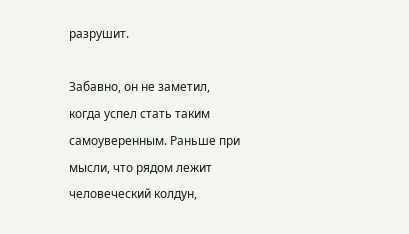разрушит.

Забавно, он не заметил, когда успел стать таким самоуверенным. Раньше при мысли, что рядом лежит человеческий колдун,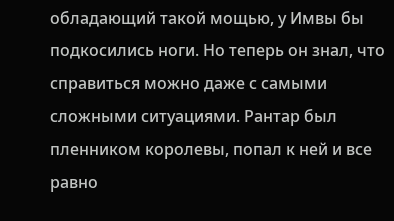обладающий такой мощью, у Имвы бы подкосились ноги. Но теперь он знал, что справиться можно даже с самыми сложными ситуациями. Рантар был пленником королевы, попал к ней и все равно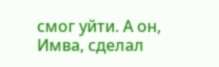смог уйти. А он, Имва, сделал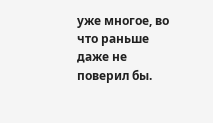уже многое, во что раньше даже не поверил бы.